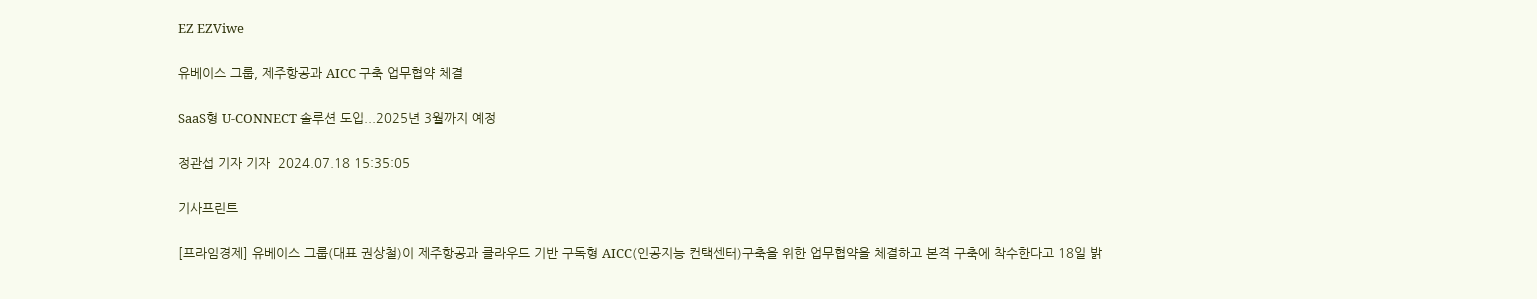EZ EZViwe

유베이스 그룹, 제주항공과 AICC 구축 업무협약 체결

SaaS형 U-CONNECT 솔루션 도입...2025년 3월까지 예정

정관섭 기자 기자  2024.07.18 15:35:05

기사프린트

[프라임경제] 유베이스 그룹(대표 권상철)이 제주항공과 클라우드 기반 구독형 AICC(인공지능 컨택센터)구축을 위한 업무협약을 체결하고 본격 구축에 착수한다고 18일 밝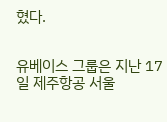혔다.


유베이스 그룹은 지난 17일 제주항공 서울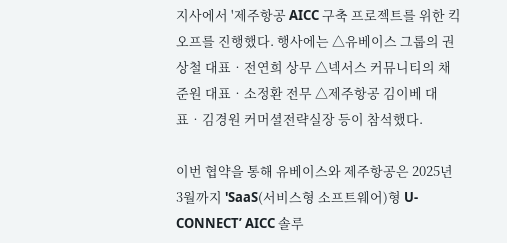지사에서 '제주항공 AICC 구축 프로젝트를 위한 킥오프를 진행했다. 행사에는 △유베이스 그룹의 권상철 대표‧전연희 상무 △넥서스 커뮤니티의 채준원 대표‧소정환 전무 △제주항공 김이베 대표‧김경원 커머셜전략실장 등이 참석했다.

이번 협약을 통해 유베이스와 제주항공은 2025년 3월까지 'SaaS(서비스형 소프트웨어)형 U-CONNECT’ AICC 솔루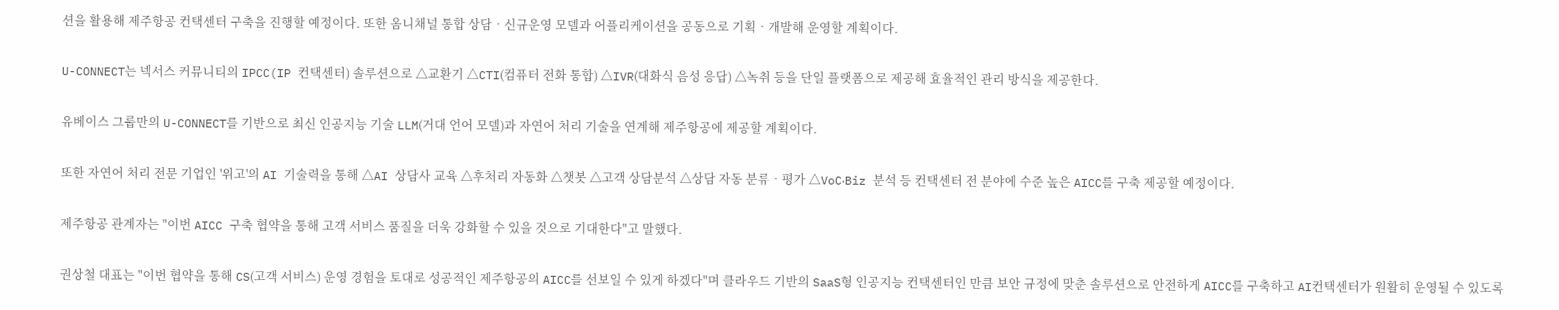션을 활용해 제주항공 컨택센터 구축을 진행할 예정이다. 또한 옴니채널 통합 상담‧신규운영 모델과 어플리케이션을 공동으로 기획‧개발해 운영할 계획이다.

U-CONNECT는 넥서스 커뮤니티의 IPCC(IP 컨택센터) 솔루션으로 △교환기 △CTI(컴퓨터 전화 통합) △IVR(대화식 음성 응답) △녹취 등을 단일 플랫폼으로 제공해 효율적인 관리 방식을 제공한다.

유베이스 그룹만의 U-CONNECT를 기반으로 최신 인공지능 기술 LLM(거대 언어 모델)과 자연어 처리 기술을 연계해 제주항공에 제공할 계획이다.

또한 자연어 처리 전문 기업인 '위고'의 AI 기술력을 통해 △AI 상담사 교육 △후처리 자동화 △챗봇 △고객 상담분석 △상담 자동 분류‧평가 △VoC‧Biz 분석 등 컨택센터 전 분야에 수준 높은 AICC를 구축 제공할 예정이다.

제주항공 관계자는 "이번 AICC 구축 협약을 통해 고객 서비스 품질을 더욱 강화할 수 있을 것으로 기대한다"고 말했다.

권상철 대표는 "이번 협약을 통해 CS(고객 서비스) 운영 경험을 토대로 성공적인 제주항공의 AICC를 선보일 수 있게 하겠다"며 클라우드 기반의 SaaS형 인공지능 컨택센터인 만큼 보안 규정에 맞춘 솔루션으로 안전하게 AICC를 구축하고 AI컨택센터가 원활히 운영될 수 있도록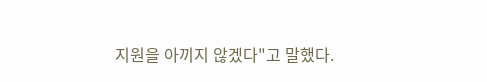지원을 아끼지 않겠다"고 말했다.